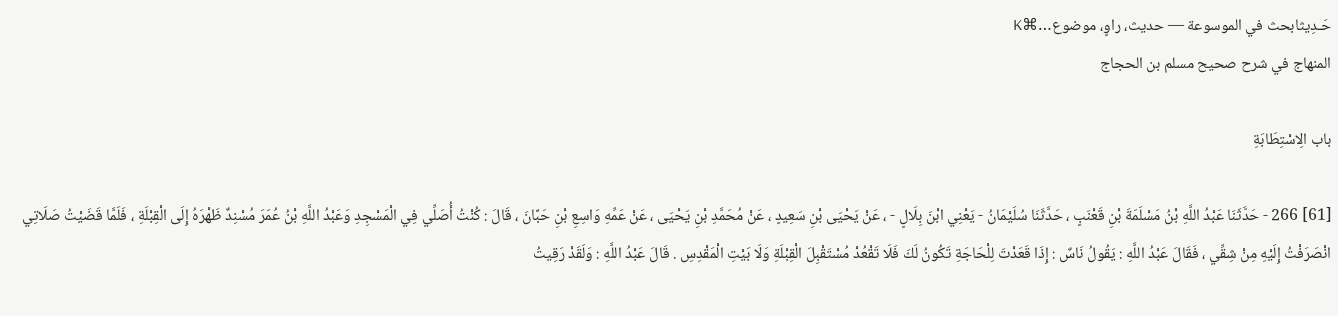حَـدِيثابحث في الموسوعة — حديث، راوٍ، موضوع…⌘K
المنهاج في شرح صحيح مسلم بن الحجاج

باب الِاسْتِطَابَةِ

[61] 266 - حَدَّثَنَا عَبْدُ اللَّهِ بْنُ مَسْلَمَةَ بْنِ قَعْنَبٍ ، حَدَّثَنَا سُلَيْمَانُ - يَعْنِي ابْنَ بِلَالٍ - ، عَنْ يَحْيَى بْنِ سَعِيدٍ ، عَنْ مُحَمَّدِ بْنِ يَحْيَى ، عَنْ عَمِّهِ وَاسِعِ بْنِ حَبَّانَ ، قَالَ : كُنْتُ أُصَلِّي فِي الْمَسْجِدِ وَعَبْدُ اللَّهِ بْنُ عُمَرَ مُسْنِدٌ ظَهْرَهُ إِلَى الْقِبْلَةِ ، فَلَمَّا قَضَيْتُ صَلَاتِي انْصَرَفْتُ إِلَيْهِ مِنْ شِقِّي ، فَقَالَ عَبْدُ اللَّهِ : يَقُولُ نَاسٌ : إِذَا قَعَدْتَ لِلْحَاجَةِ تَكُونُ لَكَ فَلَا تَقْعُدْ مُسْتَقْبِلَ الْقِبْلَةِ وَلَا بَيْتِ الْمَقْدِسِ . قَالَ عَبْدُ اللَّهِ : وَلَقَدْ رَقِيتُ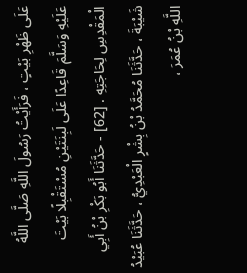عَلَى ظَهْرِ بَيْتٍ ، فَرَأَيْتُ رَسُولَ اللَّهِ صَلَّى اللَّهُ عَلَيْهِ وَسَلَّمَ قَاعِدًا عَلَى لَبِنَتَيْنِ مُسْتَقْبِلًا بَيْتَ الْمَقْدِسِ لِحَاجَتِهِ . [62] - حَدَّثَنَا أَبُو بَكْرِ بْنُ أَبِي شَيْبَةَ ، حَدَّثَنَا مُحَمَّدُ بْنُ بِشْرٍ الْعَبْدِيُّ ، حَدَّثَنَا عُبَيْدُ اللَّهِ بْنُ عُمَرَ ،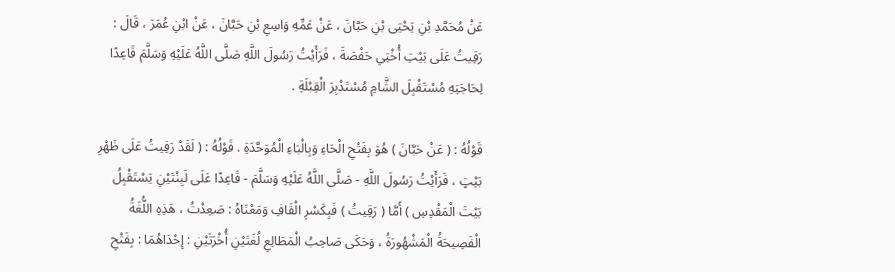عَنْ مُحَمَّدِ بْنِ يَحْيَى بْنِ حَبَّانَ ، عَنْ عَمِّهِ وَاسِعِ بْنِ حَبَّانَ ، عَنْ ابْنِ عُمَرَ ، قَالَ : رَقِيتُ عَلَى بَيْتِ أُخْتِي حَفْصَةَ ، فَرَأَيْتُ رَسُولَ اللَّهِ صَلَّى اللَّهُ عَلَيْهِ وَسَلَّمَ قَاعِدًا لِحَاجَتِهِ مُسْتَقْبِلَ الشَّامِ مُسْتَدْبِرَ الْقِبْلَةِ .

قَوْلُهُ : ( عَنْ حَبَّانَ ) هُوَ بِفَتْحِ الْحَاءِ وَبِالْبَاءِ الْمُوَحَّدَةِ . قَوْلُهُ : ( لَقَدْ رَقِيتُ عَلَى ظَهْرِ بَيْتٍ ، فَرَأَيْتُ رَسُولَ اللَّهِ - صَلَّى اللَّهُ عَلَيْهِ وَسَلَّمَ - قَاعِدًا عَلَى لَبِنْتَيْنِ يَسْتَقْبِلُ بَيْتَ الْمَقْدِسِ ) أَمَّا ( رَقِيتُ ) فَبِكَسْرِ الْقَافِ وَمَعْنَاهُ : صَعِدْتُ ، هَذِهِ اللُّغَةُ الْفَصِيحَةُ الْمَشْهُورَةُ ، وَحَكَى صَاحِبُ الْمَطَالِعِ لُغَتَيْنِ أُخْرَتَيْنِ : إِحْدَاهُمَا : بِفَتْحِ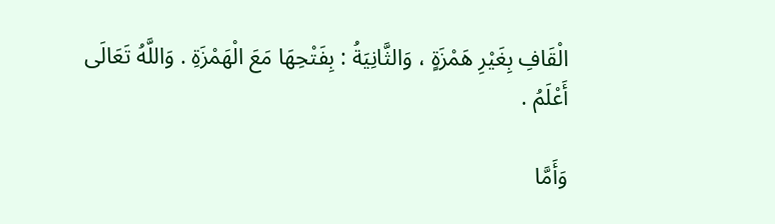الْقَافِ بِغَيْرِ هَمْزَةٍ ، وَالثَّانِيَةُ : بِفَتْحِهَا مَعَ الْهَمْزَةِ . وَاللَّهُ تَعَالَى أَعْلَمُ .

وَأَمَّا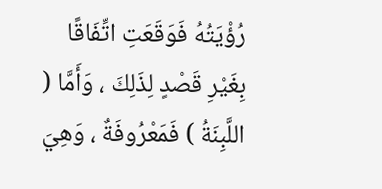رُؤْيَتُهُ فَوَقَعَتِ اتِّفَاقًا بِغَيْرِ قَصْدٍ لِذَلِكَ ، وَأَمَّا ( اللَّبِنَةُ ) فَمَعْرُوفَةٌ ، وَهِيَ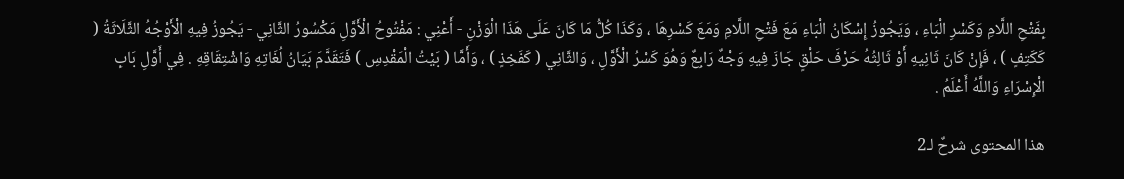بِفَتْحِ اللَّامِ وَكَسْرِ الْبَاءِ ، وَيَجُوزُ إِسْكَانُ الْبَاءِ مَعَ فَتْحِ اللَّامِ وَمَعَ كَسْرِهَا ، وَكَذَا كُلُّ مَا كَانَ عَلَى هَذَا الْوَزْنِ - أَعْنِي : مَفْتُوحُ الْأَوَّلِ مَكْسُورُ الثَّانِي - يَجُوزُ فِيهِ الْأَوْجُهُ الثَّلَاثَةُ ( كَكَتِفٍ ) ، فَإِنْ كَانَ ثَانِيهِ أَوْ ثَالِثُهُ حَرْفَ حَلْقٍ جَازَ فِيهِ وَجْهٌ رَابِعٌ وَهُوَ كَسْرُ الْأَوَّلِ ، وَالثَّانِي ( كَفَخِذٍ ) ، وَأَمَّا ( بَيْتُ الْمَقْدِسِ ) فَتَقَدَّمَ بَيَانُ لُغَاتِهِ وَاشْتِقَاقِهِ . فِي أَوَّلِ بَابِ الْإِسْرَاءِ وَاللَّهُ أَعْلَمُ .

هذا المحتوى شرحٌ لـ2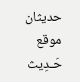حديثان
موقع حَـدِيث